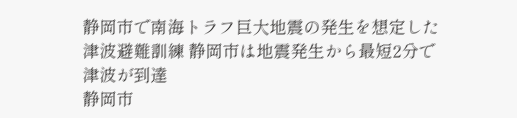静岡市で南海トラフ巨大地震の発生を想定した津波避難訓練 静岡市は地震発生から最短2分で津波が到達
静岡市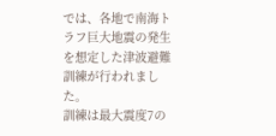では、各地で南海トラフ巨大地震の発生を想定した津波避難訓練が行われました。
訓練は最大震度7の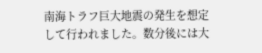南海トラフ巨大地震の発生を想定して行われました。数分後には大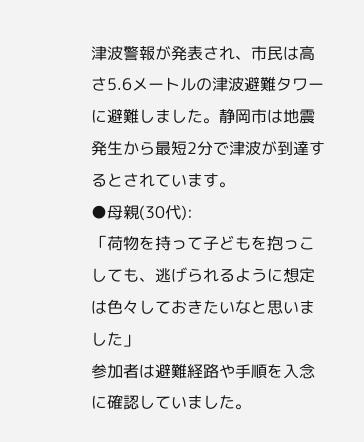津波警報が発表され、市民は高さ5.6メートルの津波避難タワーに避難しました。静岡市は地震発生から最短2分で津波が到達するとされています。
●母親(30代):
「荷物を持って子どもを抱っこしても、逃げられるように想定は色々しておきたいなと思いました」
参加者は避難経路や手順を入念に確認していました。